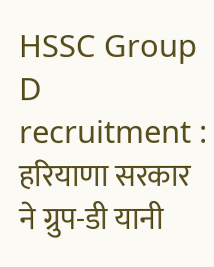HSSC Group D recruitment : हरियाणा सरकार ने ग्रुप-डी यानी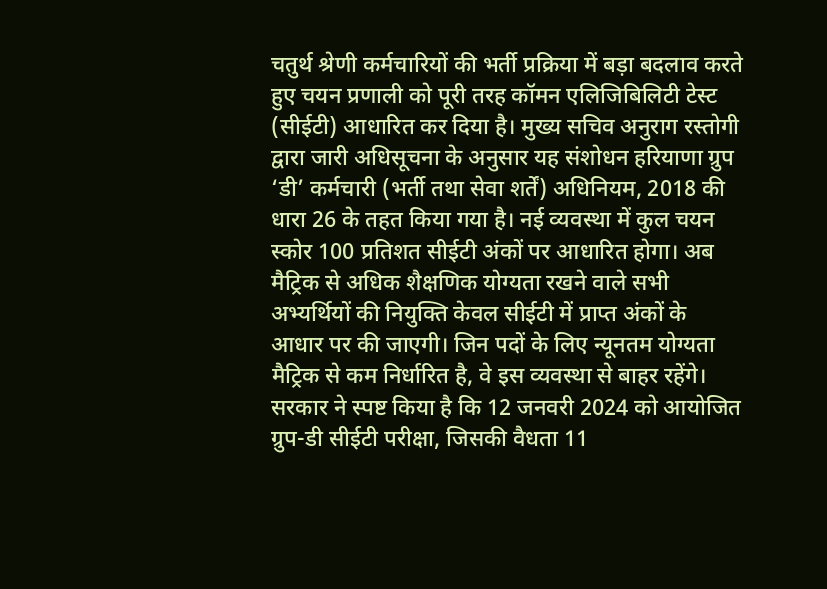चतुर्थ श्रेणी कर्मचारियों की भर्ती प्रक्रिया में बड़ा बदलाव करते हुए चयन प्रणाली को पूरी तरह कॉमन एलिजिबिलिटी टेस्ट (सीईटी) आधारित कर दिया है। मुख्य सचिव अनुराग रस्तोगी द्वारा जारी अधिसूचना के अनुसार यह संशोधन हरियाणा ग्रुप ‘डी’ कर्मचारी (भर्ती तथा सेवा शर्तें) अधिनियम, 2018 की धारा 26 के तहत किया गया है। नई व्यवस्था में कुल चयन स्कोर 100 प्रतिशत सीईटी अंकों पर आधारित होगा। अब मैट्रिक से अधिक शैक्षणिक योग्यता रखने वाले सभी अभ्यर्थियों की नियुक्ति केवल सीईटी में प्राप्त अंकों के आधार पर की जाएगी। जिन पदों के लिए न्यूनतम योग्यता मैट्रिक से कम निर्धारित है, वे इस व्यवस्था से बाहर रहेंगे।
सरकार ने स्पष्ट किया है कि 12 जनवरी 2024 को आयोजित ग्रुप-डी सीईटी परीक्षा, जिसकी वैधता 11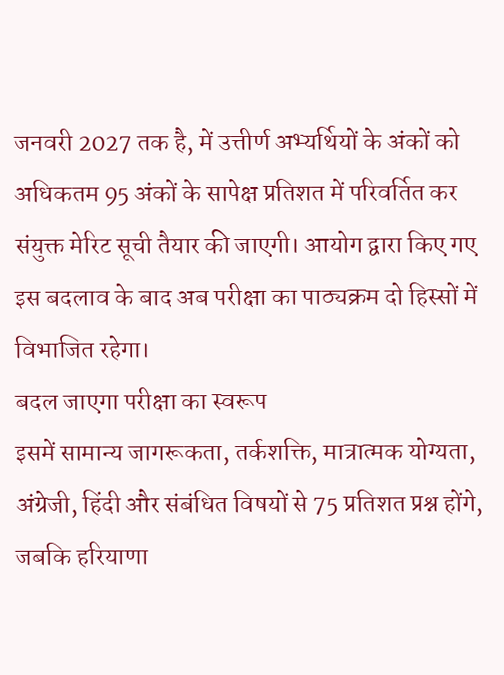जनवरी 2027 तक है, में उत्तीर्ण अभ्यर्थियों के अंकों को अधिकतम 95 अंकों के सापेक्ष प्रतिशत में परिवर्तित कर संयुक्त मेरिट सूची तैयार की जाएगी। आयोग द्वारा किए गए इस बदलाव के बाद अब परीक्षा का पाठ्यक्रम दो हिस्सों में विभाजित रहेगा।
बदल जाएगा परीक्षा का स्वरूप
इसमें सामान्य जागरूकता, तर्कशक्ति, मात्रात्मक योग्यता, अंग्रेजी, हिंदी और संबंधित विषयों से 75 प्रतिशत प्रश्न होंगे, जबकि हरियाणा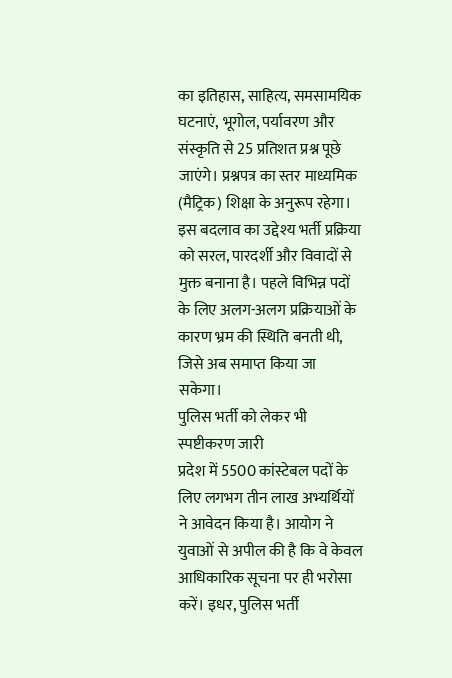का इतिहास, साहित्य, समसामयिक घटनाएं, भूगोल, पर्यावरण और संस्कृति से 25 प्रतिशत प्रश्न पूछे जाएंगे। प्रश्नपत्र का स्तर माध्यमिक (मैट्रिक) शिक्षा के अनुरूप रहेगा। इस बदलाव का उद्देश्य भर्ती प्रक्रिया को सरल, पारदर्शी और विवादों से मुक्त बनाना है। पहले विभिन्न पदों के लिए अलग-अलग प्रक्रियाओं के कारण भ्रम की स्थिति बनती थी, जिसे अब समाप्त किया जा सकेगा।
पुलिस भर्ती को लेकर भी स्पष्टीकरण जारी
प्रदेश में 5500 कांस्टेबल पदों के लिए लगभग तीन लाख अभ्यर्थियों ने आवेदन किया है। आयोग ने युवाओं से अपील की है कि वे केवल आधिकारिक सूचना पर ही भरोसा करें। इधर, पुलिस भर्ती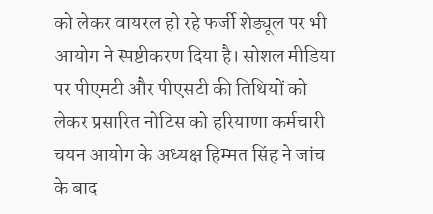को लेकर वायरल हो रहे फर्जी शेड्यूल पर भी आयोग ने स्पष्टीकरण दिया है। सोशल मीडिया पर पीएमटी और पीएसटी की तिथियों को लेकर प्रसारित नोटिस को हरियाणा कर्मचारी चयन आयोग के अध्यक्ष हिम्मत सिंह ने जांच के बाद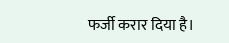फर्जी करार दिया है।